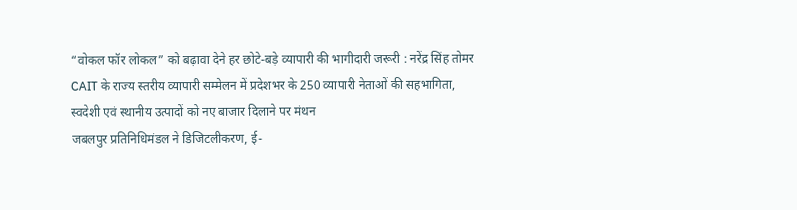“वोकल फॉर लोकल” को बढ़ावा देने हर छोटे-बड़े व्यापारी की भागीदारी जरूरी : नरेंद्र सिंह तोमर
CAIT के राज्य स्तरीय व्यापारी सम्मेलन में प्रदेशभर के 250 व्यापारी नेताओं की सहभागिता,
स्वदेशी एवं स्थानीय उत्पादों को नए बाजार दिलाने पर मंथन
जबलपुर प्रतिनिधिमंडल ने डिजिटलीकरण, ई-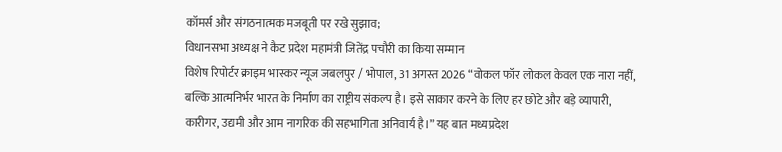कॉमर्स और संगठनात्मक मजबूती पर रखे सुझाव;
विधानसभा अध्यक्ष ने कैट प्रदेश महामंत्री जितेंद्र पचौरी का किया सम्मान
विशेष रिपोर्टर क्राइम भास्कर न्यूज जबलपुर / भोपाल, 31 अगस्त 2026 “वोकल फॉर लोकल केवल एक नारा नहीं, बल्कि आत्मनिर्भर भारत के निर्माण का राष्ट्रीय संकल्प है। इसे साकार करने के लिए हर छोटे और बड़े व्यापारी, कारीगर, उद्यमी और आम नागरिक की सहभागिता अनिवार्य है।” यह बात मध्यप्रदेश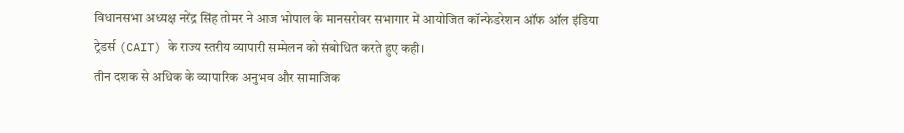विधानसभा अध्यक्ष नरेंद्र सिंह तोमर ने आज भोपाल के मानसरोवर सभागार में आयोजित कॉन्फेडरेशन ऑफ ऑल इंडिया ट्रेडर्स (CAIT) के राज्य स्तरीय व्यापारी सम्मेलन को संबोधित करते हुए कही।
तीन दशक से अधिक के व्यापारिक अनुभव और सामाजिक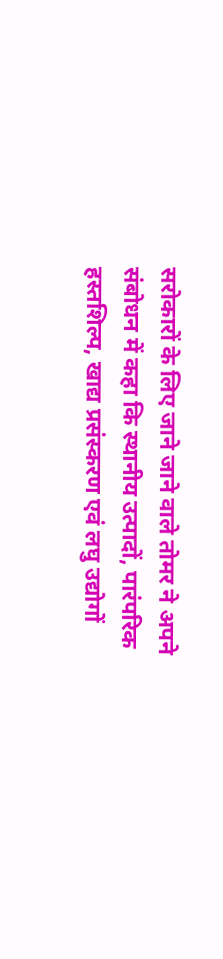सरोकारों के लिए जाने जाने वाले तोमर ने अपने संबोधन में कहा कि स्थानीय उत्पादों, पारंपरिक हस्तशिल्प, खाद्य प्रसंस्करण एवं लघु उद्योगों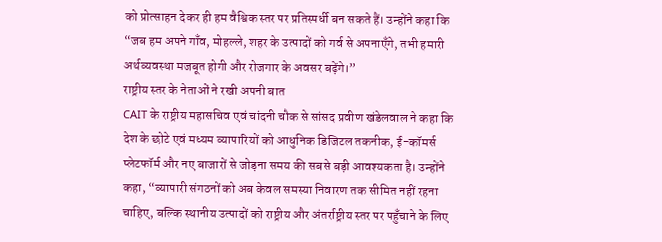को प्रोत्साहन देकर ही हम वैश्विक स्तर पर प्रतिस्पर्धी बन सकते हैं। उन्होंने कहा कि “जब हम अपने गाँव, मोहल्ले, शहर के उत्पादों को गर्व से अपनाएँगे, तभी हमारी अर्थव्यवस्था मजबूत होगी और रोजगार के अवसर बढ़ेंगे।”
राष्ट्रीय स्तर के नेताओं ने रखी अपनी बात
CAIT के राष्ट्रीय महासचिव एवं चांदनी चौक से सांसद प्रवीण खंडेलवाल ने कहा कि देश के छोटे एवं मध्यम व्यापारियों को आधुनिक डिजिटल तकनीक, ई-कॉमर्स प्लेटफॉर्म और नए बाजारों से जोड़ना समय की सबसे बड़ी आवश्यकता है। उन्होंने कहा, “व्यापारी संगठनों को अब केवल समस्या निवारण तक सीमित नहीं रहना चाहिए, बल्कि स्थानीय उत्पादों को राष्ट्रीय और अंतर्राष्ट्रीय स्तर पर पहुँचाने के लिए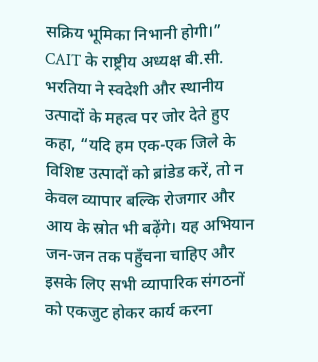सक्रिय भूमिका निभानी होगी।”
CAIT के राष्ट्रीय अध्यक्ष बी.सी. भरतिया ने स्वदेशी और स्थानीय उत्पादों के महत्व पर जोर देते हुए कहा, “यदि हम एक-एक जिले के विशिष्ट उत्पादों को ब्रांडेड करें, तो न केवल व्यापार बल्कि रोजगार और आय के स्रोत भी बढ़ेंगे। यह अभियान जन-जन तक पहुँचना चाहिए और इसके लिए सभी व्यापारिक संगठनों को एकजुट होकर कार्य करना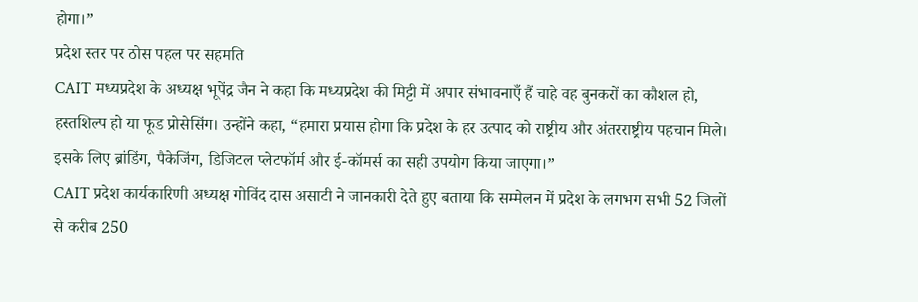होगा।”
प्रदेश स्तर पर ठोस पहल पर सहमति
CAIT मध्यप्रदेश के अध्यक्ष भूपेंद्र जैन ने कहा कि मध्यप्रदेश की मिट्टी में अपार संभावनाएँ हैं चाहे वह बुनकरों का कौशल हो, हस्तशिल्प हो या फूड प्रोसेसिंग। उन्होंने कहा, “हमारा प्रयास होगा कि प्रदेश के हर उत्पाद को राष्ट्रीय और अंतरराष्ट्रीय पहचान मिले। इसके लिए ब्रांडिंग, पैकेजिंग, डिजिटल प्लेटफॉर्म और ई-कॉमर्स का सही उपयोग किया जाएगा।”
CAIT प्रदेश कार्यकारिणी अध्यक्ष गोविंद दास असाटी ने जानकारी देते हुए बताया कि सम्मेलन में प्रदेश के लगभग सभी 52 जिलों से करीब 250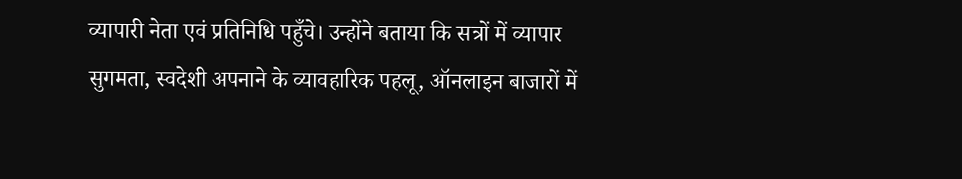व्यापारी नेता एवं प्रतिनिधि पहुँचे। उन्होंने बताया कि सत्रों में व्यापार सुगमता, स्वदेशी अपनाने के व्यावहारिक पहलू, ऑनलाइन बाजारों में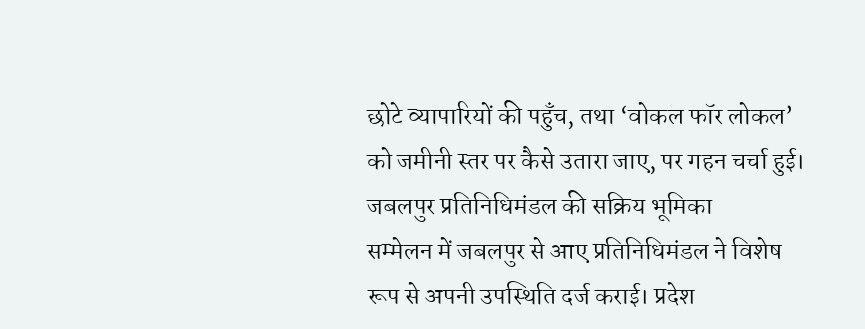छोटे व्यापारियों की पहुँच, तथा ‘वोकल फॉर लोकल’ को जमीनी स्तर पर कैसे उतारा जाए, पर गहन चर्चा हुई।
जबलपुर प्रतिनिधिमंडल की सक्रिय भूमिका
सम्मेलन में जबलपुर से आए प्रतिनिधिमंडल ने विशेष रूप से अपनी उपस्थिति दर्ज कराई। प्रदेश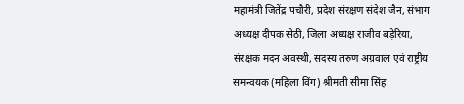महामंत्री जितेंद्र पचौरी, प्रदेश संरक्षण संदेश जैन, संभाग अध्यक्ष दीपक सेठी, जिला अध्यक्ष राजीव बड़ेरिया, संरक्षक मदन अवस्थी, सदस्य तरुण अग्रवाल एवं राष्ट्रीय समन्वयक (महिला विंग) श्रीमती सीमा सिंह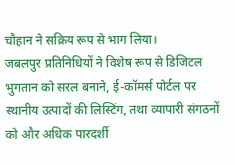चौहान ने सक्रिय रूप से भाग लिया।
जबलपुर प्रतिनिधियों ने विशेष रूप से डिजिटल भुगतान को सरल बनाने, ई-कॉमर्स पोर्टल पर स्थानीय उत्पादों की लिस्टिंग, तथा व्यापारी संगठनों को और अधिक पारदर्शी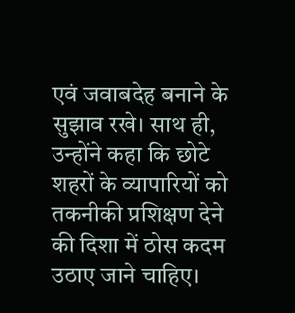एवं जवाबदेह बनाने के सुझाव रखे। साथ ही, उन्होंने कहा कि छोटे शहरों के व्यापारियों को तकनीकी प्रशिक्षण देने की दिशा में ठोस कदम उठाए जाने चाहिए।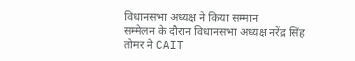विधानसभा अध्यक्ष ने किया सम्मान
सम्मेलन के दौरान विधानसभा अध्यक्ष नरेंद्र सिंह तोमर ने CAIT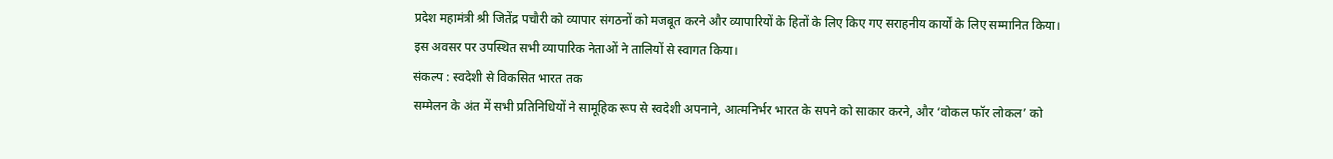प्रदेश महामंत्री श्री जितेंद्र पचौरी को व्यापार संगठनों को मजबूत करने और व्यापारियों के हितों के लिए किए गए सराहनीय कार्यों के लिए सम्मानित किया। इस अवसर पर उपस्थित सभी व्यापारिक नेताओं ने तालियों से स्वागत किया।
संकल्प : स्वदेशी से विकसित भारत तक
सम्मेलन के अंत में सभी प्रतिनिधियों ने सामूहिक रूप से स्वदेशी अपनाने, आत्मनिर्भर भारत के सपने को साकार करने, और ‘वोकल फॉर लोकल’ को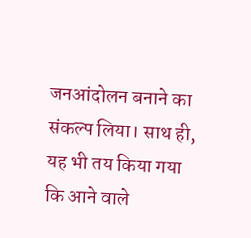जनआंदोलन बनाने का संकल्प लिया। साथ ही, यह भी तय किया गया कि आने वाले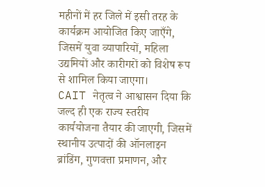महीनों में हर जिले में इसी तरह के कार्यक्रम आयोजित किए जाएँगे, जिसमें युवा व्यापारियों, महिला उद्यमियों और कारीगरों को विशेष रूप से शामिल किया जाएगा।
CAIT नेतृत्व ने आश्वासन दिया कि जल्द ही एक राज्य स्तरीय कार्ययोजना तैयार की जाएगी, जिसमें स्थानीय उत्पादों की ऑनलाइन ब्रांडिंग, गुणवत्ता प्रमाणन, और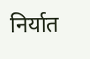निर्यात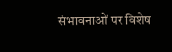संभावनाओं पर विशेष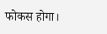फोकस होगा।